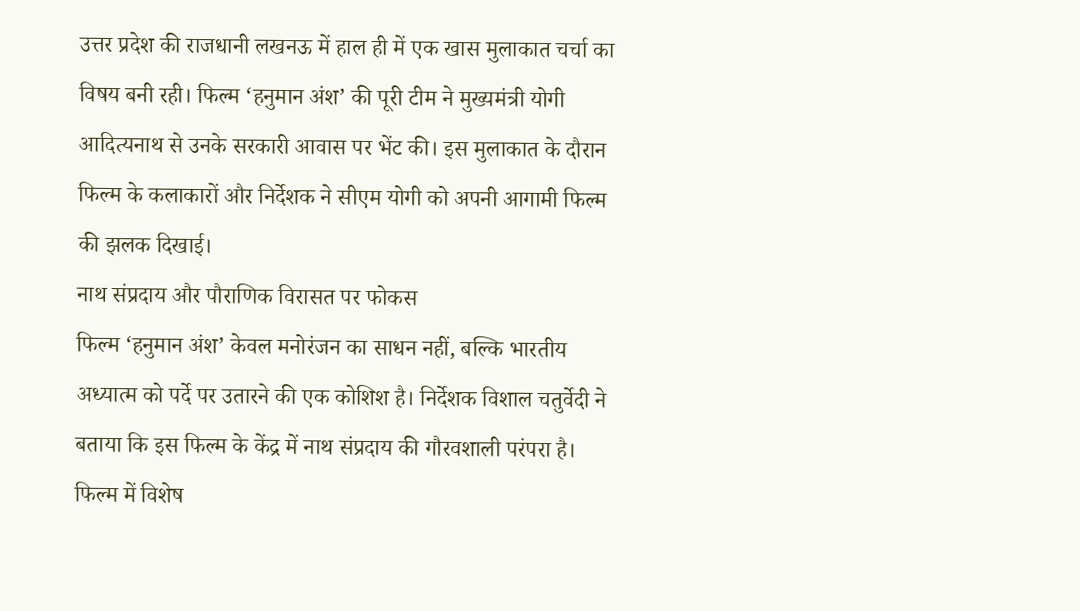उत्तर प्रदेश की राजधानी लखनऊ में हाल ही में एक खास मुलाकात चर्चा का विषय बनी रही। फिल्म ‘हनुमान अंश’ की पूरी टीम ने मुख्यमंत्री योगी आदित्यनाथ से उनके सरकारी आवास पर भेंट की। इस मुलाकात के दौरान फिल्म के कलाकारों और निर्देशक ने सीएम योगी को अपनी आगामी फिल्म की झलक दिखाई।
नाथ संप्रदाय और पौराणिक विरासत पर फोकस
फिल्म ‘हनुमान अंश’ केवल मनोरंजन का साधन नहीं, बल्कि भारतीय अध्यात्म को पर्दे पर उतारने की एक कोशिश है। निर्देशक विशाल चतुर्वेदी ने बताया कि इस फिल्म के केंद्र में नाथ संप्रदाय की गौरवशाली परंपरा है। फिल्म में विशेष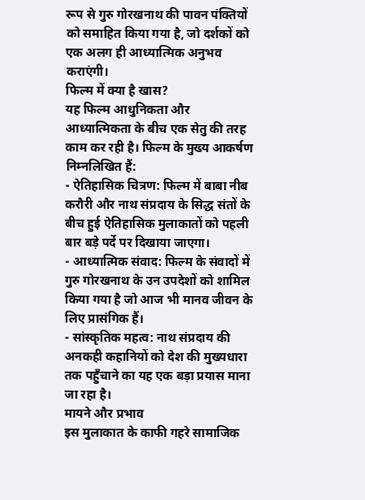रूप से गुरु गोरखनाथ की पावन पंक्तियों को समाहित किया गया है, जो दर्शकों को एक अलग ही आध्यात्मिक अनुभव कराएंगी।
फिल्म में क्या है खास?
यह फिल्म आधुनिकता और आध्यात्मिकता के बीच एक सेतु की तरह काम कर रही है। फिल्म के मुख्य आकर्षण निम्नलिखित हैं:
- ऐतिहासिक चित्रण: फिल्म में बाबा नीब करौरी और नाथ संप्रदाय के सिद्ध संतों के बीच हुई ऐतिहासिक मुलाकातों को पहली बार बड़े पर्दे पर दिखाया जाएगा।
- आध्यात्मिक संवाद: फिल्म के संवादों में गुरु गोरखनाथ के उन उपदेशों को शामिल किया गया है जो आज भी मानव जीवन के लिए प्रासंगिक हैं।
- सांस्कृतिक महत्व: नाथ संप्रदाय की अनकही कहानियों को देश की मुख्यधारा तक पहुँचाने का यह एक बड़ा प्रयास माना जा रहा है।
मायने और प्रभाव
इस मुलाकात के काफी गहरे सामाजिक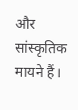और सांस्कृतिक मायने हैं।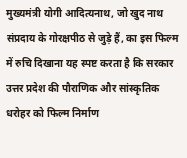मुख्यमंत्री योगी आदित्यनाथ, जो खुद नाथ संप्रदाय के गोरक्षपीठ से जुड़े हैं, का इस फिल्म में रुचि दिखाना यह स्पष्ट करता है कि सरकार उत्तर प्रदेश की पौराणिक और सांस्कृतिक धरोहर को फिल्म निर्माण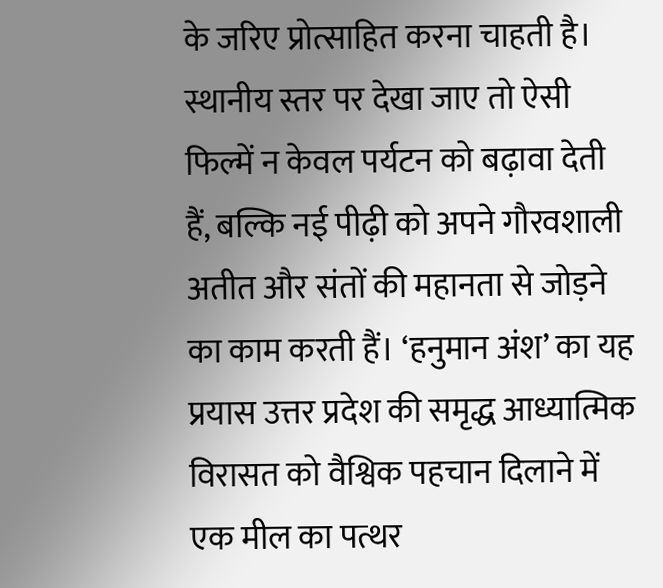के जरिए प्रोत्साहित करना चाहती है।
स्थानीय स्तर पर देखा जाए तो ऐसी फिल्में न केवल पर्यटन को बढ़ावा देती हैं, बल्कि नई पीढ़ी को अपने गौरवशाली अतीत और संतों की महानता से जोड़ने का काम करती हैं। ‘हनुमान अंश’ का यह प्रयास उत्तर प्रदेश की समृद्ध आध्यात्मिक विरासत को वैश्विक पहचान दिलाने में एक मील का पत्थर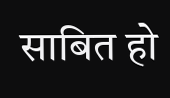साबित हो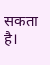सकता है।